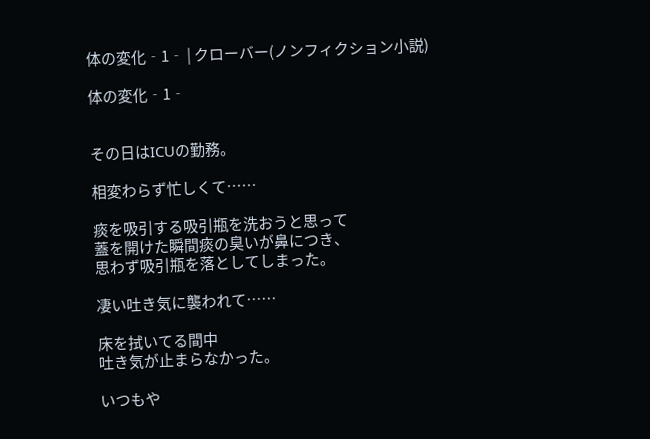体の変化‐1‐ | クローバー(ノンフィクション小説)

体の変化‐1‐


その日はICUの勤務。

相変わらず忙しくて……

痰を吸引する吸引瓶を洗おうと思って
蓋を開けた瞬間痰の臭いが鼻につき、
思わず吸引瓶を落としてしまった。

凄い吐き気に襲われて……

床を拭いてる間中
吐き気が止まらなかった。

いつもや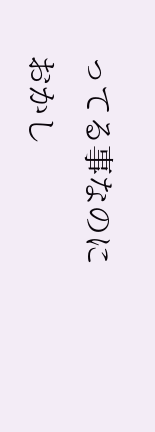ってる事なのに
おかし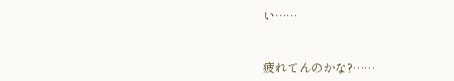い……


疲れてんのかな?……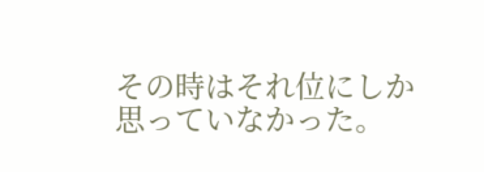その時はそれ位にしか
思っていなかった。